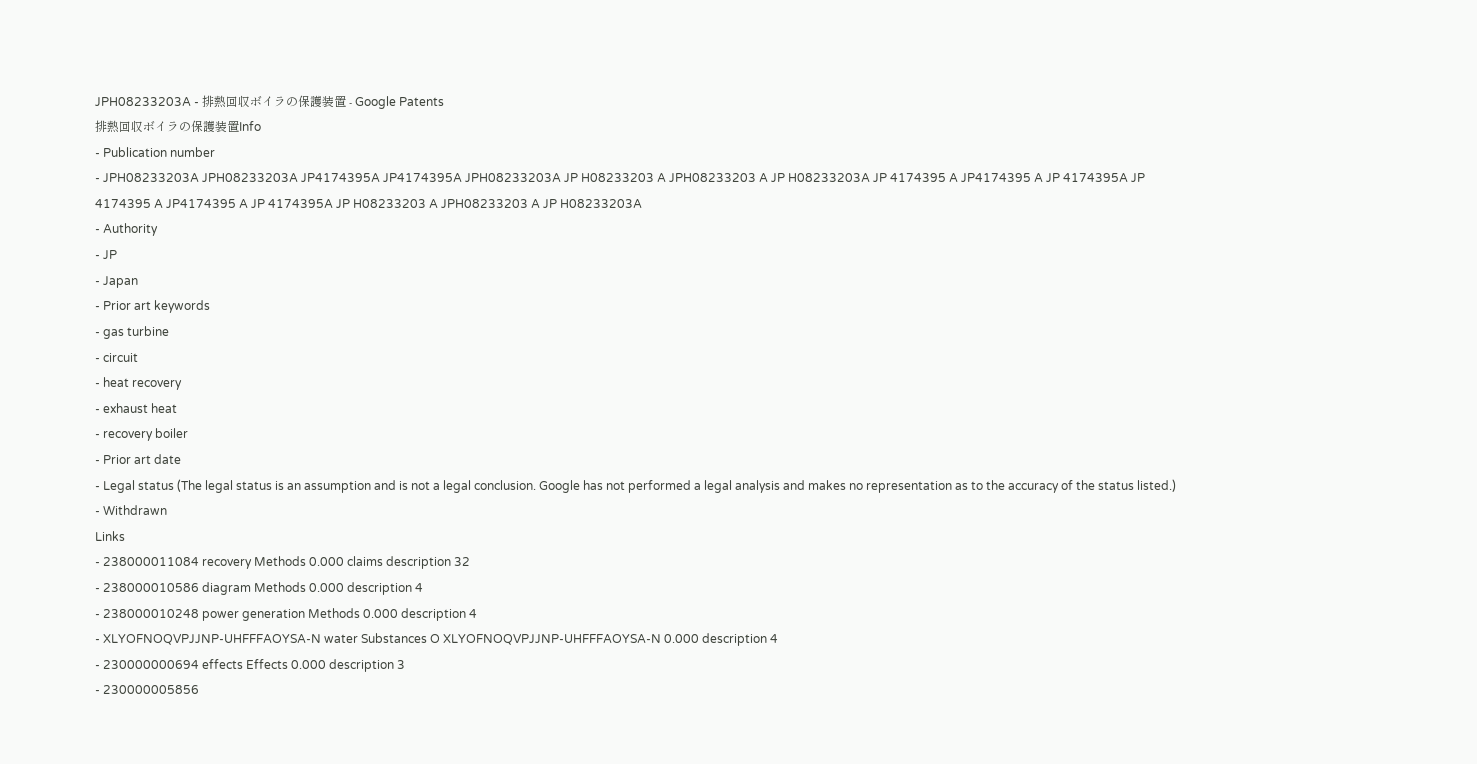JPH08233203A - 排熱回収ボイラの保護装置 - Google Patents
排熱回収ボイラの保護装置Info
- Publication number
- JPH08233203A JPH08233203A JP4174395A JP4174395A JPH08233203A JP H08233203 A JPH08233203 A JP H08233203A JP 4174395 A JP4174395 A JP 4174395A JP 4174395 A JP4174395 A JP 4174395A JP H08233203 A JPH08233203 A JP H08233203A
- Authority
- JP
- Japan
- Prior art keywords
- gas turbine
- circuit
- heat recovery
- exhaust heat
- recovery boiler
- Prior art date
- Legal status (The legal status is an assumption and is not a legal conclusion. Google has not performed a legal analysis and makes no representation as to the accuracy of the status listed.)
- Withdrawn
Links
- 238000011084 recovery Methods 0.000 claims description 32
- 238000010586 diagram Methods 0.000 description 4
- 238000010248 power generation Methods 0.000 description 4
- XLYOFNOQVPJJNP-UHFFFAOYSA-N water Substances O XLYOFNOQVPJJNP-UHFFFAOYSA-N 0.000 description 4
- 230000000694 effects Effects 0.000 description 3
- 230000005856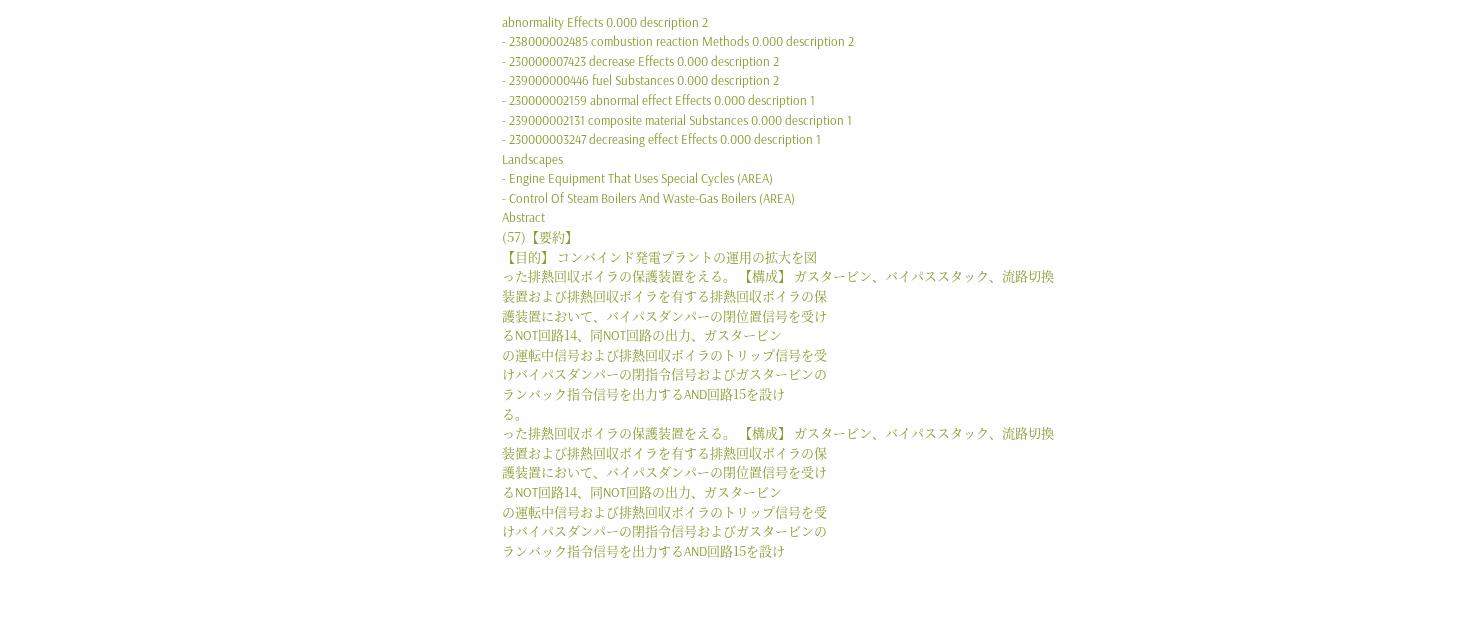abnormality Effects 0.000 description 2
- 238000002485 combustion reaction Methods 0.000 description 2
- 230000007423 decrease Effects 0.000 description 2
- 239000000446 fuel Substances 0.000 description 2
- 230000002159 abnormal effect Effects 0.000 description 1
- 239000002131 composite material Substances 0.000 description 1
- 230000003247 decreasing effect Effects 0.000 description 1
Landscapes
- Engine Equipment That Uses Special Cycles (AREA)
- Control Of Steam Boilers And Waste-Gas Boilers (AREA)
Abstract
(57)【要約】
【目的】 コンバインド発電プラントの運用の拡大を図
った排熱回収ボイラの保護装置をえる。 【構成】 ガスタービン、バイパススタック、流路切換
装置および排熱回収ボイラを有する排熱回収ボイラの保
護装置において、バイパスダンパーの閉位置信号を受け
るNOT回路14、同NOT回路の出力、ガスタービン
の運転中信号および排熱回収ボイラのトリップ信号を受
けバイパスダンパーの閉指令信号およびガスタービンの
ランバック指令信号を出力するAND回路15を設け
る。
った排熱回収ボイラの保護装置をえる。 【構成】 ガスタービン、バイパススタック、流路切換
装置および排熱回収ボイラを有する排熱回収ボイラの保
護装置において、バイパスダンパーの閉位置信号を受け
るNOT回路14、同NOT回路の出力、ガスタービン
の運転中信号および排熱回収ボイラのトリップ信号を受
けバイパスダンパーの閉指令信号およびガスタービンの
ランバック指令信号を出力するAND回路15を設け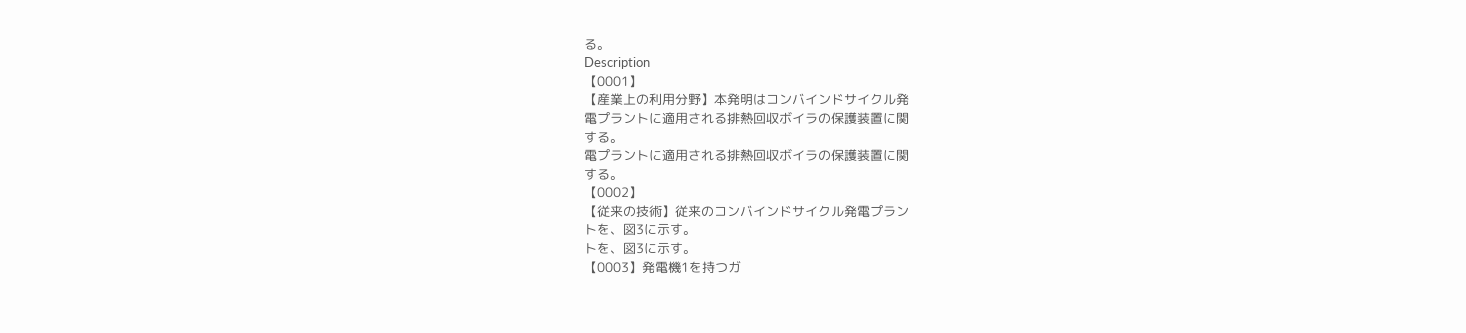る。
Description
【0001】
【産業上の利用分野】本発明はコンバインドサイクル発
電プラントに適用される排熱回収ボイラの保護装置に関
する。
電プラントに適用される排熱回収ボイラの保護装置に関
する。
【0002】
【従来の技術】従来のコンバインドサイクル発電プラン
トを、図3に示す。
トを、図3に示す。
【0003】発電機1を持つガ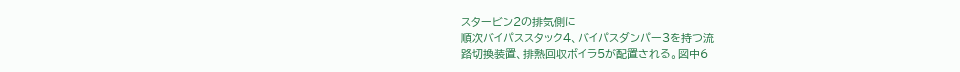スタービン2の排気側に
順次バイパススタック4、バイパスダンパー3を持つ流
路切換装置、排熱回収ボイラ5が配置される。図中6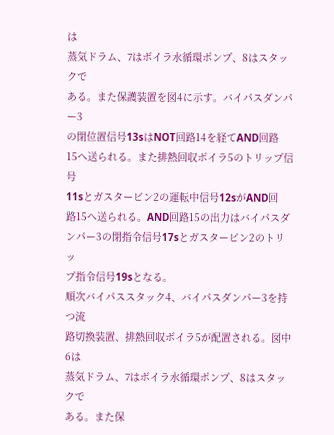は
蒸気ドラム、7はボイラ水循環ポンプ、8はスタックで
ある。また保護装置を図4に示す。バイパスダンパー3
の閉位置信号13sはNOT回路14を経てAND回路
15へ送られる。また排熱回収ボイラ5のトリップ信号
11sとガスタービン2の運転中信号12sがAND回
路15へ送られる。AND回路15の出力はバイパスダ
ンパー3の閉指令信号17sとガスタービン2のトリッ
プ指令信号19sとなる。
順次バイパススタック4、バイパスダンパー3を持つ流
路切換装置、排熱回収ボイラ5が配置される。図中6は
蒸気ドラム、7はボイラ水循環ポンプ、8はスタックで
ある。また保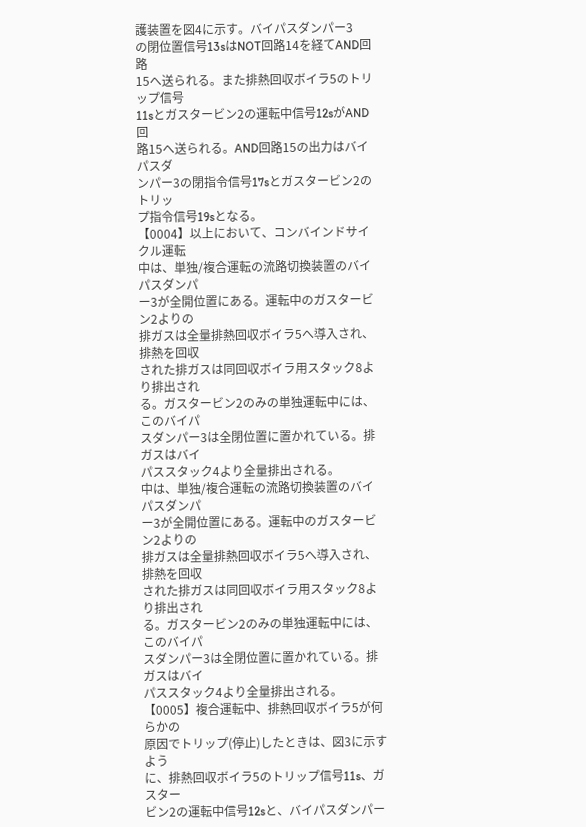護装置を図4に示す。バイパスダンパー3
の閉位置信号13sはNOT回路14を経てAND回路
15へ送られる。また排熱回収ボイラ5のトリップ信号
11sとガスタービン2の運転中信号12sがAND回
路15へ送られる。AND回路15の出力はバイパスダ
ンパー3の閉指令信号17sとガスタービン2のトリッ
プ指令信号19sとなる。
【0004】以上において、コンバインドサイクル運転
中は、単独/複合運転の流路切換装置のバイパスダンパ
ー3が全開位置にある。運転中のガスタービン2よりの
排ガスは全量排熱回収ボイラ5へ導入され、排熱を回収
された排ガスは同回収ボイラ用スタック8より排出され
る。ガスタービン2のみの単独運転中には、このバイパ
スダンパー3は全閉位置に置かれている。排ガスはバイ
パススタック4より全量排出される。
中は、単独/複合運転の流路切換装置のバイパスダンパ
ー3が全開位置にある。運転中のガスタービン2よりの
排ガスは全量排熱回収ボイラ5へ導入され、排熱を回収
された排ガスは同回収ボイラ用スタック8より排出され
る。ガスタービン2のみの単独運転中には、このバイパ
スダンパー3は全閉位置に置かれている。排ガスはバイ
パススタック4より全量排出される。
【0005】複合運転中、排熱回収ボイラ5が何らかの
原因でトリップ(停止)したときは、図3に示すよう
に、排熱回収ボイラ5のトリップ信号11s、ガスター
ビン2の運転中信号12sと、バイパスダンパー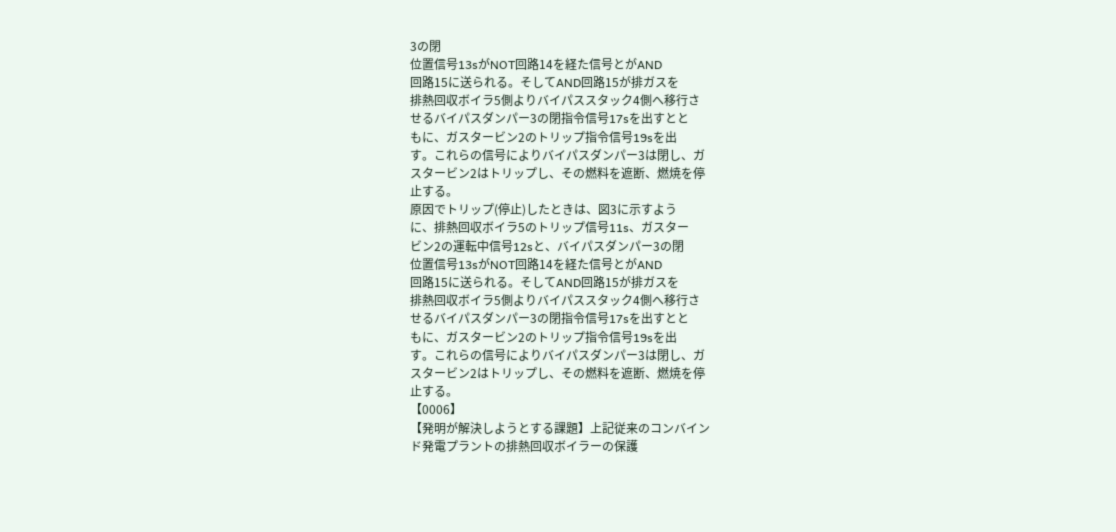3の閉
位置信号13sがNOT回路14を経た信号とがAND
回路15に送られる。そしてAND回路15が排ガスを
排熱回収ボイラ5側よりバイパススタック4側へ移行さ
せるバイパスダンパー3の閉指令信号17sを出すとと
もに、ガスタービン2のトリップ指令信号19sを出
す。これらの信号によりバイパスダンパー3は閉し、ガ
スタービン2はトリップし、その燃料を遮断、燃焼を停
止する。
原因でトリップ(停止)したときは、図3に示すよう
に、排熱回収ボイラ5のトリップ信号11s、ガスター
ビン2の運転中信号12sと、バイパスダンパー3の閉
位置信号13sがNOT回路14を経た信号とがAND
回路15に送られる。そしてAND回路15が排ガスを
排熱回収ボイラ5側よりバイパススタック4側へ移行さ
せるバイパスダンパー3の閉指令信号17sを出すとと
もに、ガスタービン2のトリップ指令信号19sを出
す。これらの信号によりバイパスダンパー3は閉し、ガ
スタービン2はトリップし、その燃料を遮断、燃焼を停
止する。
【0006】
【発明が解決しようとする課題】上記従来のコンバイン
ド発電プラントの排熱回収ボイラーの保護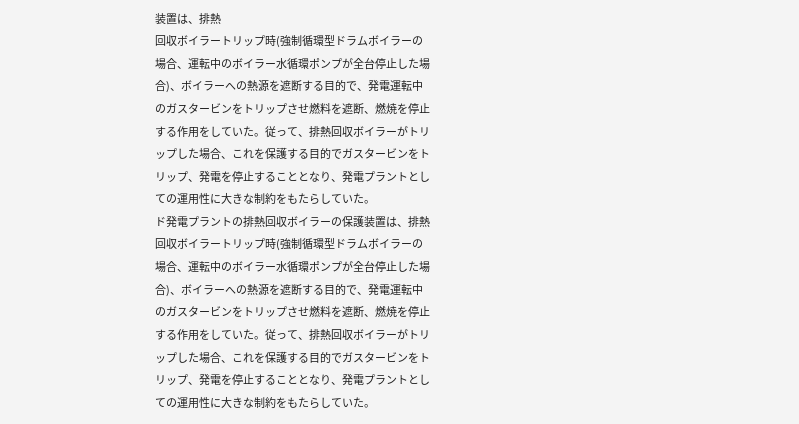装置は、排熱
回収ボイラートリップ時(強制循環型ドラムボイラーの
場合、運転中のボイラー水循環ポンプが全台停止した場
合)、ボイラーへの熱源を遮断する目的で、発電運転中
のガスタービンをトリップさせ燃料を遮断、燃焼を停止
する作用をしていた。従って、排熱回収ボイラーがトリ
ップした場合、これを保護する目的でガスタービンをト
リップ、発電を停止することとなり、発電プラントとし
ての運用性に大きな制約をもたらしていた。
ド発電プラントの排熱回収ボイラーの保護装置は、排熱
回収ボイラートリップ時(強制循環型ドラムボイラーの
場合、運転中のボイラー水循環ポンプが全台停止した場
合)、ボイラーへの熱源を遮断する目的で、発電運転中
のガスタービンをトリップさせ燃料を遮断、燃焼を停止
する作用をしていた。従って、排熱回収ボイラーがトリ
ップした場合、これを保護する目的でガスタービンをト
リップ、発電を停止することとなり、発電プラントとし
ての運用性に大きな制約をもたらしていた。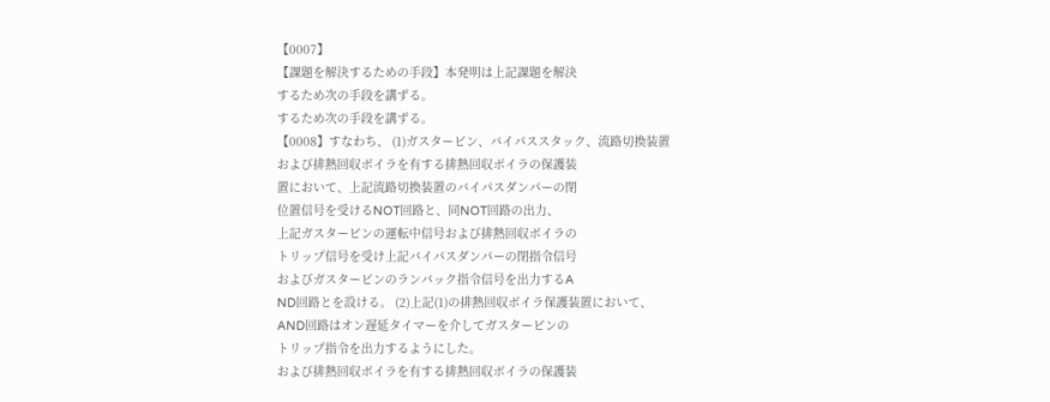【0007】
【課題を解決するための手段】本発明は上記課題を解決
するため次の手段を講ずる。
するため次の手段を講ずる。
【0008】すなわち、 (1)ガスタービン、バイパススタック、流路切換装置
および排熱回収ボイラを有する排熱回収ボイラの保護装
置において、上記流路切換装置のバイパスダンパーの閉
位置信号を受けるNOT回路と、同NOT回路の出力、
上記ガスタービンの運転中信号および排熱回収ボイラの
トリップ信号を受け上記バイパスダンパーの閉指令信号
およびガスタービンのランバック指令信号を出力するA
ND回路とを設ける。 (2)上記(1)の排熱回収ボイラ保護装置において、
AND回路はオン遅延タイマーを介してガスタービンの
トリップ指令を出力するようにした。
および排熱回収ボイラを有する排熱回収ボイラの保護装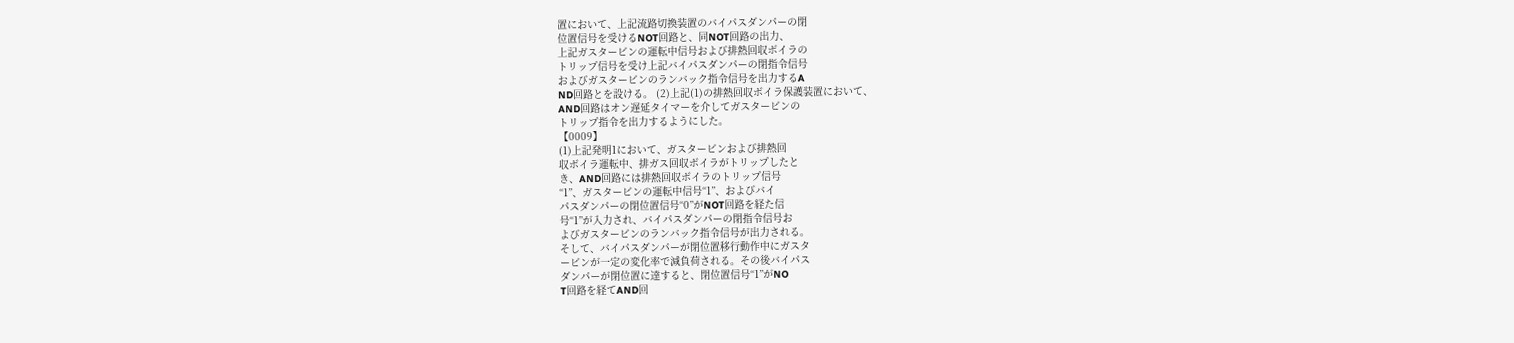置において、上記流路切換装置のバイパスダンパーの閉
位置信号を受けるNOT回路と、同NOT回路の出力、
上記ガスタービンの運転中信号および排熱回収ボイラの
トリップ信号を受け上記バイパスダンパーの閉指令信号
およびガスタービンのランバック指令信号を出力するA
ND回路とを設ける。 (2)上記(1)の排熱回収ボイラ保護装置において、
AND回路はオン遅延タイマーを介してガスタービンの
トリップ指令を出力するようにした。
【0009】
(1)上記発明1において、ガスタービンおよび排熱回
収ボイラ運転中、排ガス回収ボイラがトリップしたと
き、AND回路には排熱回収ボイラのトリップ信号
“1”、ガスタービンの運転中信号“1”、およびバイ
パスダンパーの閉位置信号“0”がNOT回路を経た信
号“1”が入力され、バイパスダンパーの閉指令信号お
よびガスタービンのランバック指令信号が出力される。
そして、バイパスダンパーが閉位置移行動作中にガスタ
ービンが一定の変化率で減負荷される。その後バイパス
ダンパーが閉位置に達すると、閉位置信号“1”がNO
T回路を経てAND回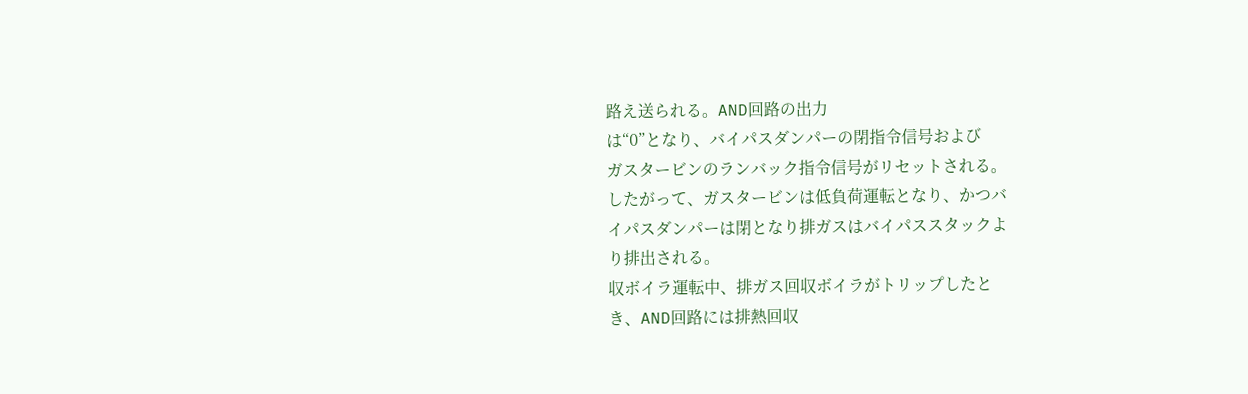路え送られる。AND回路の出力
は“0”となり、バイパスダンパーの閉指令信号および
ガスタービンのランバック指令信号がリセットされる。
したがって、ガスタービンは低負荷運転となり、かつバ
イパスダンパーは閉となり排ガスはバイパススタックよ
り排出される。
収ボイラ運転中、排ガス回収ボイラがトリップしたと
き、AND回路には排熱回収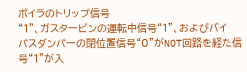ボイラのトリップ信号
“1”、ガスタービンの運転中信号“1”、およびバイ
パスダンパーの閉位置信号“0”がNOT回路を経た信
号“1”が入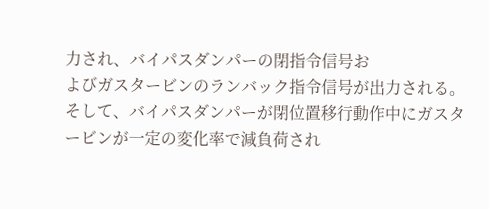力され、バイパスダンパーの閉指令信号お
よびガスタービンのランバック指令信号が出力される。
そして、バイパスダンパーが閉位置移行動作中にガスタ
ービンが一定の変化率で減負荷され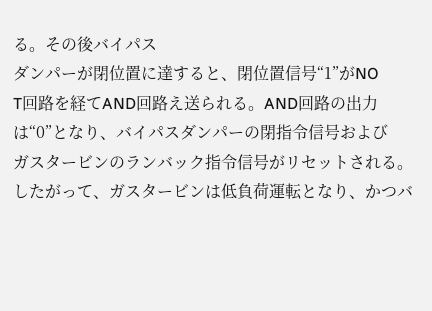る。その後バイパス
ダンパーが閉位置に達すると、閉位置信号“1”がNO
T回路を経てAND回路え送られる。AND回路の出力
は“0”となり、バイパスダンパーの閉指令信号および
ガスタービンのランバック指令信号がリセットされる。
したがって、ガスタービンは低負荷運転となり、かつバ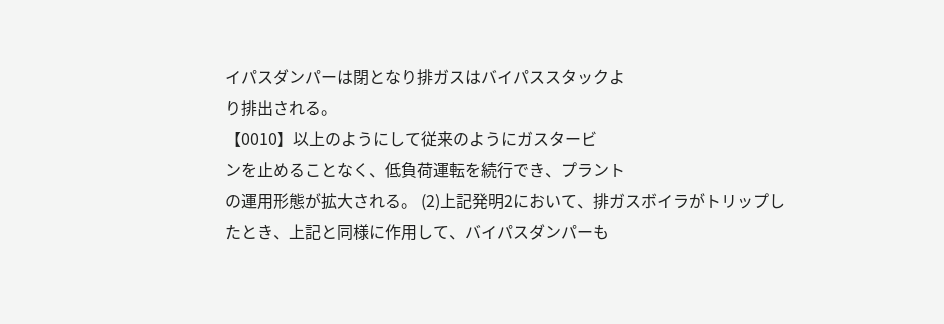イパスダンパーは閉となり排ガスはバイパススタックよ
り排出される。
【0010】以上のようにして従来のようにガスタービ
ンを止めることなく、低負荷運転を続行でき、プラント
の運用形態が拡大される。 (2)上記発明2において、排ガスボイラがトリップし
たとき、上記と同様に作用して、バイパスダンパーも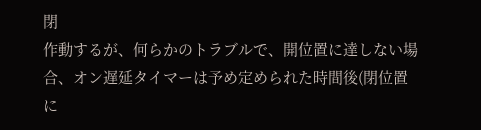閉
作動するが、何らかのトラブルで、開位置に達しない場
合、オン遅延タイマーは予め定められた時間後(閉位置
に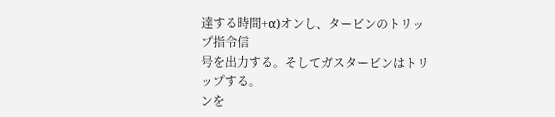達する時間+α)オンし、タービンのトリップ指令信
号を出力する。そしてガスタービンはトリップする。
ンを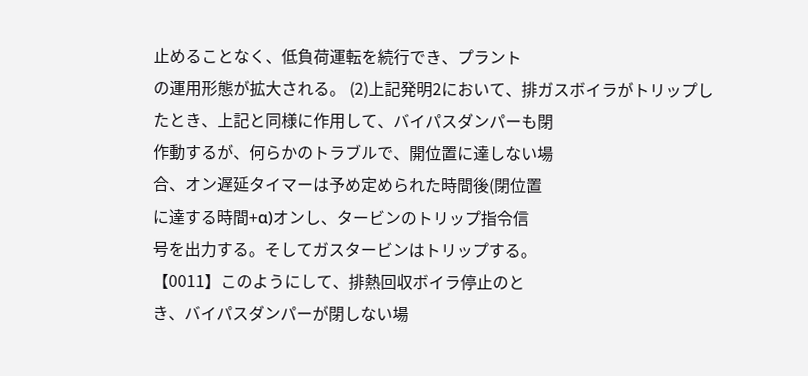止めることなく、低負荷運転を続行でき、プラント
の運用形態が拡大される。 (2)上記発明2において、排ガスボイラがトリップし
たとき、上記と同様に作用して、バイパスダンパーも閉
作動するが、何らかのトラブルで、開位置に達しない場
合、オン遅延タイマーは予め定められた時間後(閉位置
に達する時間+α)オンし、タービンのトリップ指令信
号を出力する。そしてガスタービンはトリップする。
【0011】このようにして、排熱回収ボイラ停止のと
き、バイパスダンパーが閉しない場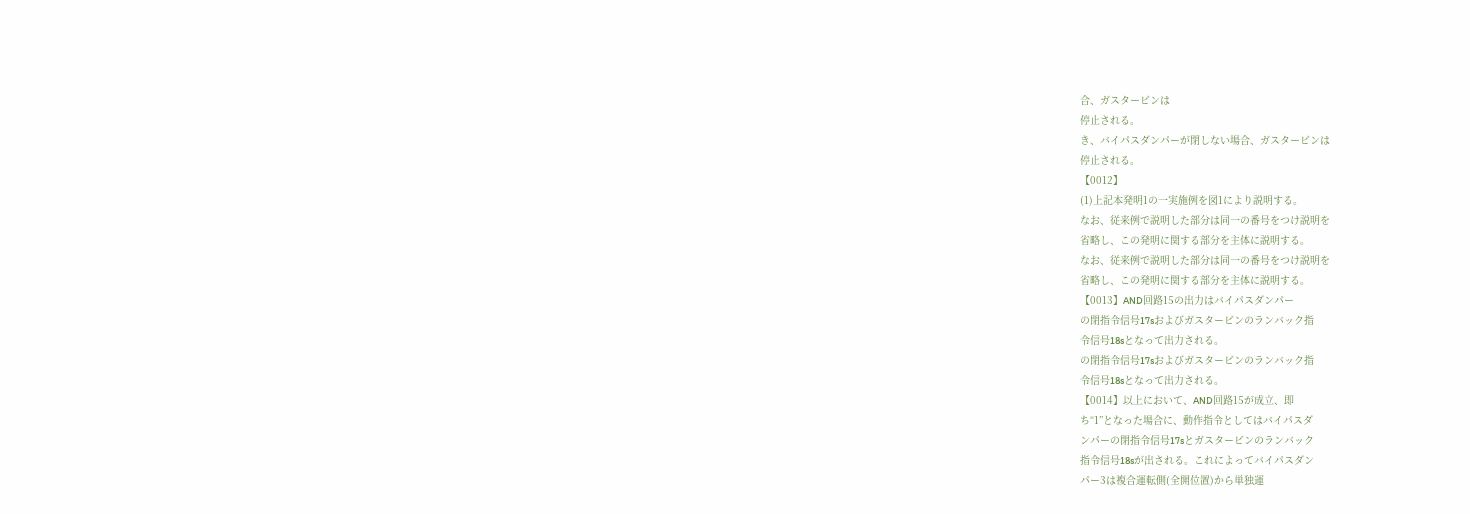合、ガスタービンは
停止される。
き、バイパスダンパーが閉しない場合、ガスタービンは
停止される。
【0012】
(1)上記本発明1の一実施例を図1により説明する。
なお、従来例で説明した部分は同一の番号をつけ説明を
省略し、この発明に関する部分を主体に説明する。
なお、従来例で説明した部分は同一の番号をつけ説明を
省略し、この発明に関する部分を主体に説明する。
【0013】AND回路15の出力はバイパスダンパー
の閉指令信号17sおよびガスタービンのランバック指
令信号18sとなって出力される。
の閉指令信号17sおよびガスタービンのランバック指
令信号18sとなって出力される。
【0014】以上において、AND回路15が成立、即
ち“1”となった場合に、動作指令としてはバイパスダ
ンパーの閉指令信号17sとガスタービンのランバック
指令信号18sが出される。これによってバイパスダン
パー3は複合運転側(全開位置)から単独運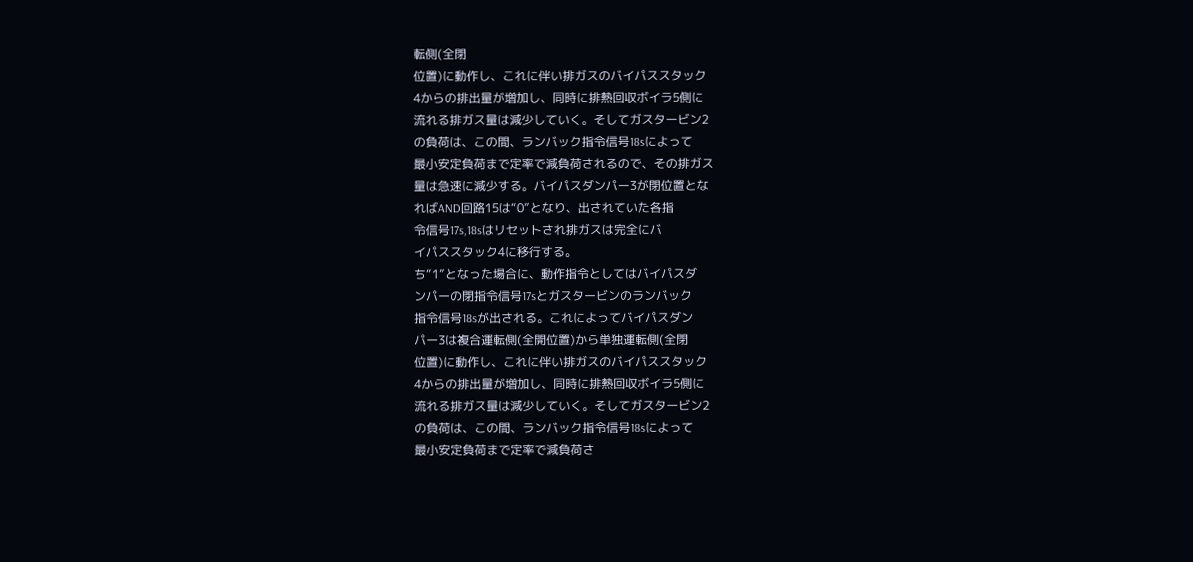転側(全閉
位置)に動作し、これに伴い排ガスのバイパススタック
4からの排出量が増加し、同時に排熱回収ボイラ5側に
流れる排ガス量は減少していく。そしてガスタービン2
の負荷は、この間、ランバック指令信号18sによって
最小安定負荷まで定率で減負荷されるので、その排ガス
量は急速に減少する。バイパスダンパー3が閉位置とな
ればAND回路15は“0”となり、出されていた各指
令信号17s,18sはリセットされ排ガスは完全にバ
イパススタック4に移行する。
ち“1”となった場合に、動作指令としてはバイパスダ
ンパーの閉指令信号17sとガスタービンのランバック
指令信号18sが出される。これによってバイパスダン
パー3は複合運転側(全開位置)から単独運転側(全閉
位置)に動作し、これに伴い排ガスのバイパススタック
4からの排出量が増加し、同時に排熱回収ボイラ5側に
流れる排ガス量は減少していく。そしてガスタービン2
の負荷は、この間、ランバック指令信号18sによって
最小安定負荷まで定率で減負荷さ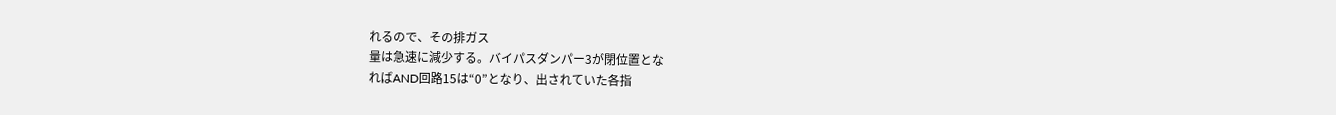れるので、その排ガス
量は急速に減少する。バイパスダンパー3が閉位置とな
ればAND回路15は“0”となり、出されていた各指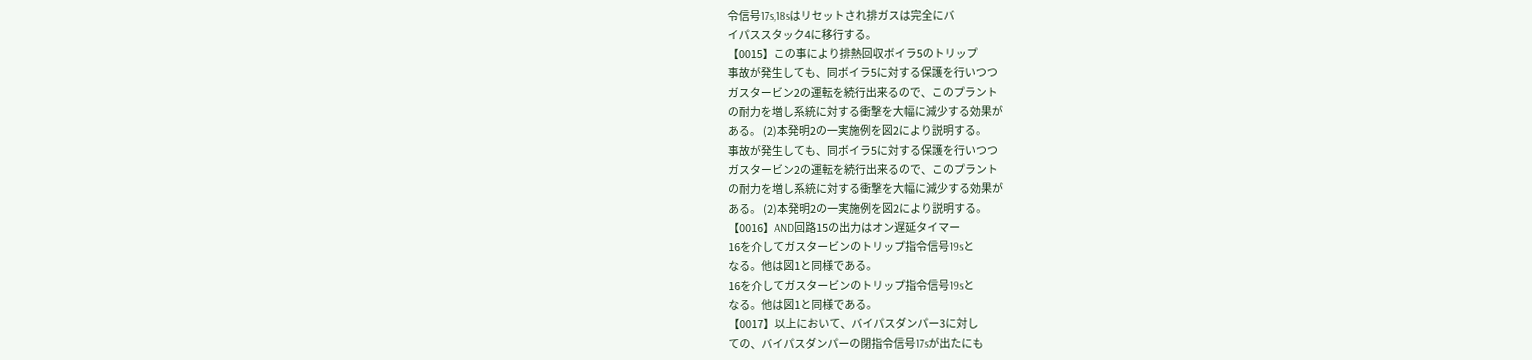令信号17s,18sはリセットされ排ガスは完全にバ
イパススタック4に移行する。
【0015】この事により排熱回収ボイラ5のトリップ
事故が発生しても、同ボイラ5に対する保護を行いつつ
ガスタービン2の運転を続行出来るので、このプラント
の耐力を増し系統に対する衝撃を大幅に減少する効果が
ある。 (2)本発明2の一実施例を図2により説明する。
事故が発生しても、同ボイラ5に対する保護を行いつつ
ガスタービン2の運転を続行出来るので、このプラント
の耐力を増し系統に対する衝撃を大幅に減少する効果が
ある。 (2)本発明2の一実施例を図2により説明する。
【0016】AND回路15の出力はオン遅延タイマー
16を介してガスタービンのトリップ指令信号19sと
なる。他は図1と同様である。
16を介してガスタービンのトリップ指令信号19sと
なる。他は図1と同様である。
【0017】以上において、バイパスダンパー3に対し
ての、バイパスダンパーの閉指令信号17sが出たにも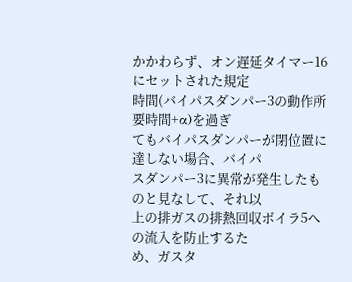かかわらず、オン遅延タイマー16にセットされた規定
時間(バイパスダンパー3の動作所要時間+α)を過ぎ
てもバイパスダンパーが閉位置に達しない場合、バイパ
スダンパー3に異常が発生したものと見なして、それ以
上の排ガスの排熱回収ボイラ5への流入を防止するた
め、ガスタ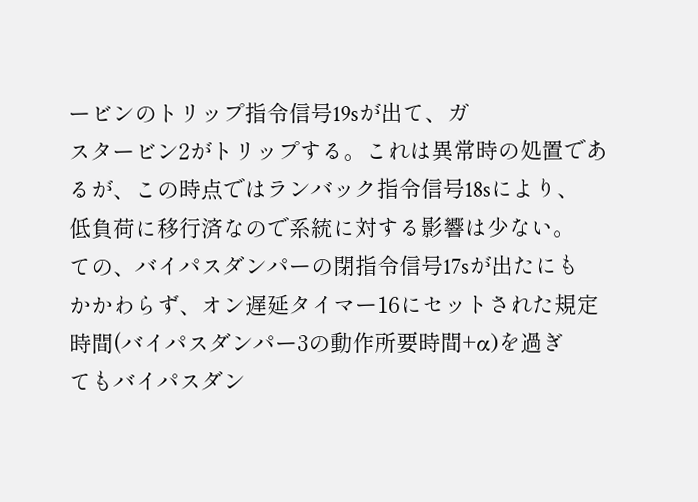ービンのトリップ指令信号19sが出て、ガ
スタービン2がトリップする。これは異常時の処置であ
るが、この時点ではランバック指令信号18sにより、
低負荷に移行済なので系統に対する影響は少ない。
ての、バイパスダンパーの閉指令信号17sが出たにも
かかわらず、オン遅延タイマー16にセットされた規定
時間(バイパスダンパー3の動作所要時間+α)を過ぎ
てもバイパスダン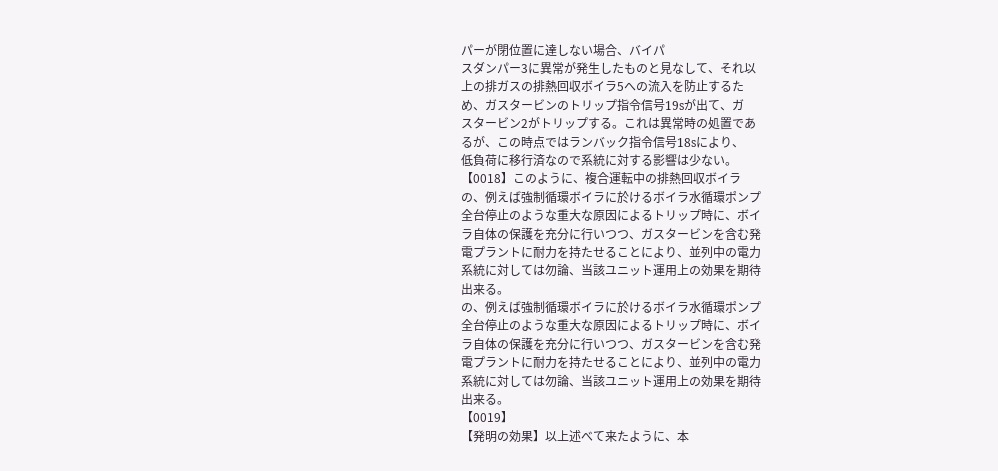パーが閉位置に達しない場合、バイパ
スダンパー3に異常が発生したものと見なして、それ以
上の排ガスの排熱回収ボイラ5への流入を防止するた
め、ガスタービンのトリップ指令信号19sが出て、ガ
スタービン2がトリップする。これは異常時の処置であ
るが、この時点ではランバック指令信号18sにより、
低負荷に移行済なので系統に対する影響は少ない。
【0018】このように、複合運転中の排熱回収ボイラ
の、例えば強制循環ボイラに於けるボイラ水循環ポンプ
全台停止のような重大な原因によるトリップ時に、ボイ
ラ自体の保護を充分に行いつつ、ガスタービンを含む発
電プラントに耐力を持たせることにより、並列中の電力
系統に対しては勿論、当該ユニット運用上の効果を期待
出来る。
の、例えば強制循環ボイラに於けるボイラ水循環ポンプ
全台停止のような重大な原因によるトリップ時に、ボイ
ラ自体の保護を充分に行いつつ、ガスタービンを含む発
電プラントに耐力を持たせることにより、並列中の電力
系統に対しては勿論、当該ユニット運用上の効果を期待
出来る。
【0019】
【発明の効果】以上述べて来たように、本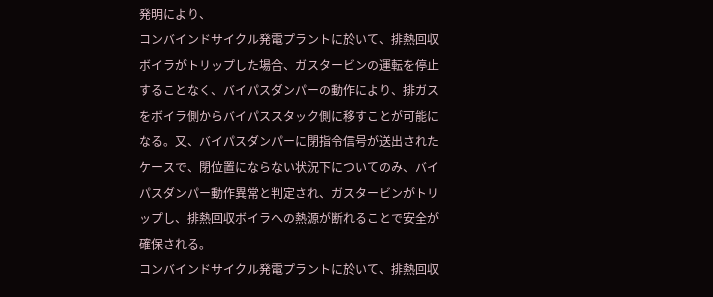発明により、
コンバインドサイクル発電プラントに於いて、排熱回収
ボイラがトリップした場合、ガスタービンの運転を停止
することなく、バイパスダンパーの動作により、排ガス
をボイラ側からバイパススタック側に移すことが可能に
なる。又、バイパスダンパーに閉指令信号が送出された
ケースで、閉位置にならない状況下についてのみ、バイ
パスダンパー動作異常と判定され、ガスタービンがトリ
ップし、排熱回収ボイラへの熱源が断れることで安全が
確保される。
コンバインドサイクル発電プラントに於いて、排熱回収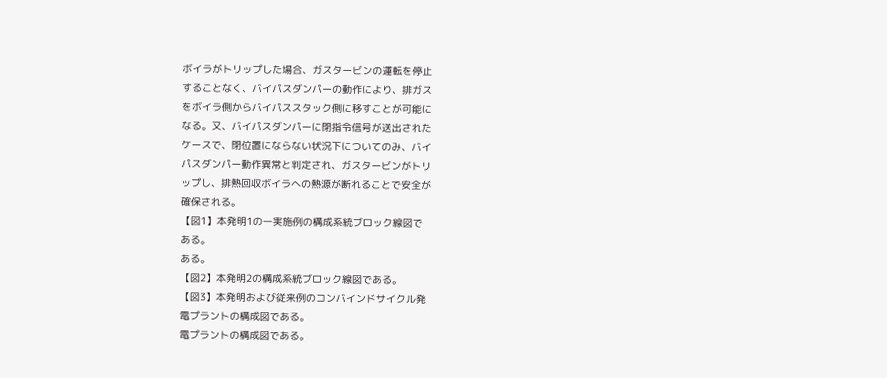ボイラがトリップした場合、ガスタービンの運転を停止
することなく、バイパスダンパーの動作により、排ガス
をボイラ側からバイパススタック側に移すことが可能に
なる。又、バイパスダンパーに閉指令信号が送出された
ケースで、閉位置にならない状況下についてのみ、バイ
パスダンパー動作異常と判定され、ガスタービンがトリ
ップし、排熱回収ボイラへの熱源が断れることで安全が
確保される。
【図1】本発明1の一実施例の構成系統ブロック線図で
ある。
ある。
【図2】本発明2の構成系統ブロック線図である。
【図3】本発明および従来例のコンバインドサイクル発
電プラントの構成図である。
電プラントの構成図である。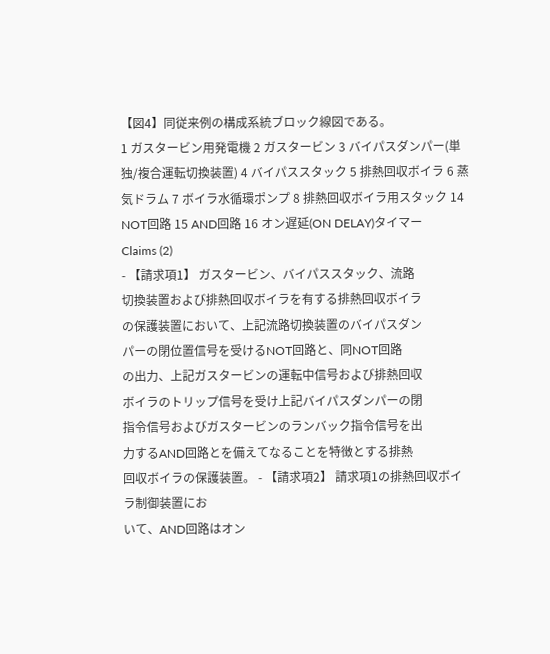【図4】同従来例の構成系統ブロック線図である。
1 ガスタービン用発電機 2 ガスタービン 3 バイパスダンパー(単独/複合運転切換装置) 4 バイパススタック 5 排熱回収ボイラ 6 蒸気ドラム 7 ボイラ水循環ポンプ 8 排熱回収ボイラ用スタック 14 NOT回路 15 AND回路 16 オン遅延(ON DELAY)タイマー
Claims (2)
- 【請求項1】 ガスタービン、バイパススタック、流路
切換装置および排熱回収ボイラを有する排熱回収ボイラ
の保護装置において、上記流路切換装置のバイパスダン
パーの閉位置信号を受けるNOT回路と、同NOT回路
の出力、上記ガスタービンの運転中信号および排熱回収
ボイラのトリップ信号を受け上記バイパスダンパーの閉
指令信号およびガスタービンのランバック指令信号を出
力するAND回路とを備えてなることを特徴とする排熱
回収ボイラの保護装置。 - 【請求項2】 請求項1の排熱回収ボイラ制御装置にお
いて、AND回路はオン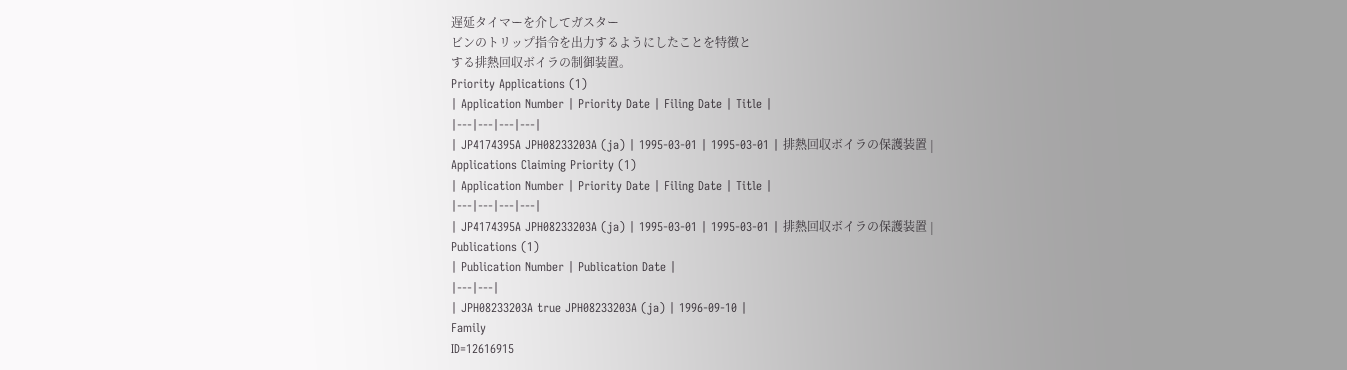遅延タイマーを介してガスター
ビンのトリップ指令を出力するようにしたことを特徴と
する排熱回収ボイラの制御装置。
Priority Applications (1)
| Application Number | Priority Date | Filing Date | Title |
|---|---|---|---|
| JP4174395A JPH08233203A (ja) | 1995-03-01 | 1995-03-01 | 排熱回収ボイラの保護装置 |
Applications Claiming Priority (1)
| Application Number | Priority Date | Filing Date | Title |
|---|---|---|---|
| JP4174395A JPH08233203A (ja) | 1995-03-01 | 1995-03-01 | 排熱回収ボイラの保護装置 |
Publications (1)
| Publication Number | Publication Date |
|---|---|
| JPH08233203A true JPH08233203A (ja) | 1996-09-10 |
Family
ID=12616915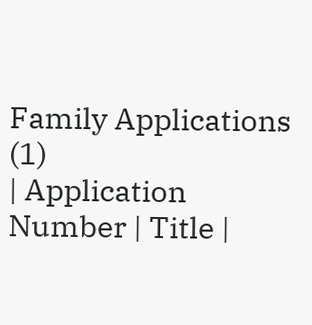Family Applications (1)
| Application Number | Title |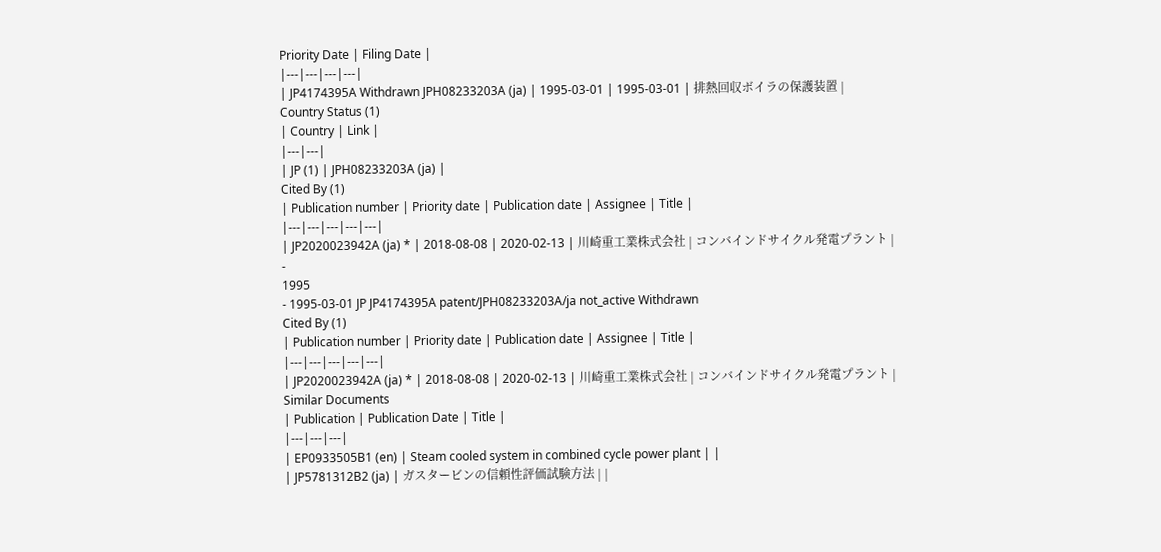Priority Date | Filing Date |
|---|---|---|---|
| JP4174395A Withdrawn JPH08233203A (ja) | 1995-03-01 | 1995-03-01 | 排熱回収ボイラの保護装置 |
Country Status (1)
| Country | Link |
|---|---|
| JP (1) | JPH08233203A (ja) |
Cited By (1)
| Publication number | Priority date | Publication date | Assignee | Title |
|---|---|---|---|---|
| JP2020023942A (ja) * | 2018-08-08 | 2020-02-13 | 川崎重工業株式会社 | コンバインドサイクル発電プラント |
-
1995
- 1995-03-01 JP JP4174395A patent/JPH08233203A/ja not_active Withdrawn
Cited By (1)
| Publication number | Priority date | Publication date | Assignee | Title |
|---|---|---|---|---|
| JP2020023942A (ja) * | 2018-08-08 | 2020-02-13 | 川崎重工業株式会社 | コンバインドサイクル発電プラント |
Similar Documents
| Publication | Publication Date | Title |
|---|---|---|
| EP0933505B1 (en) | Steam cooled system in combined cycle power plant | |
| JP5781312B2 (ja) | ガスタービンの信頼性評価試験方法 | |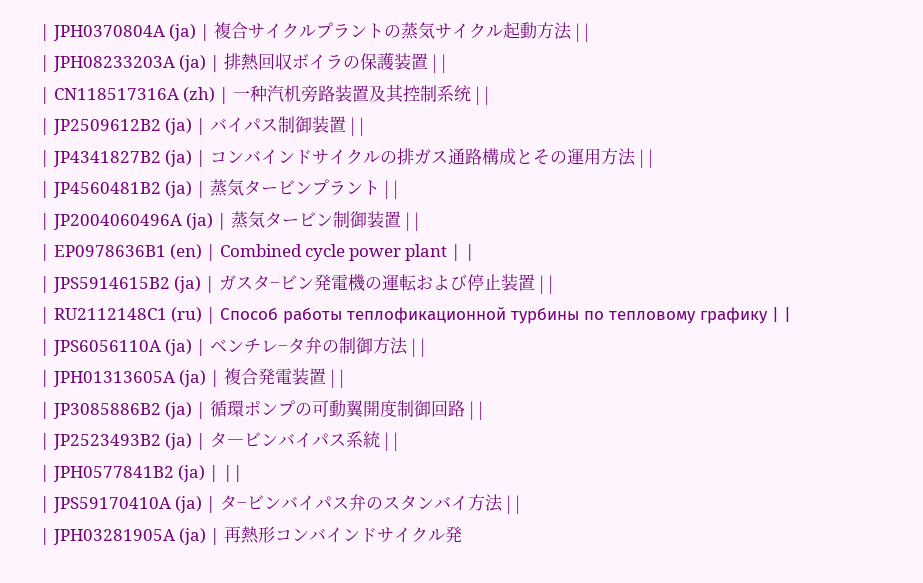| JPH0370804A (ja) | 複合サイクルプラントの蒸気サイクル起動方法 | |
| JPH08233203A (ja) | 排熱回収ボイラの保護装置 | |
| CN118517316A (zh) | 一种汽机旁路装置及其控制系统 | |
| JP2509612B2 (ja) | バイパス制御装置 | |
| JP4341827B2 (ja) | コンバインドサイクルの排ガス通路構成とその運用方法 | |
| JP4560481B2 (ja) | 蒸気タービンプラント | |
| JP2004060496A (ja) | 蒸気タービン制御装置 | |
| EP0978636B1 (en) | Combined cycle power plant | |
| JPS5914615B2 (ja) | ガスタ−ビン発電機の運転および停止装置 | |
| RU2112148C1 (ru) | Способ работы теплофикационной турбины по тепловому графику | |
| JPS6056110A (ja) | ベンチレ−タ弁の制御方法 | |
| JPH01313605A (ja) | 複合発電装置 | |
| JP3085886B2 (ja) | 循環ポンプの可動翼開度制御回路 | |
| JP2523493B2 (ja) | タ―ビンバイパス系統 | |
| JPH0577841B2 (ja) | ||
| JPS59170410A (ja) | タ−ビンバイパス弁のスタンバイ方法 | |
| JPH03281905A (ja) | 再熱形コンバインドサイクル発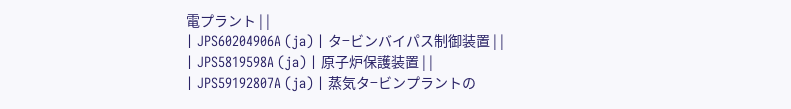電プラント | |
| JPS60204906A (ja) | タ−ビンバイパス制御装置 | |
| JPS5819598A (ja) | 原子炉保護装置 | |
| JPS59192807A (ja) | 蒸気タ−ビンプラントの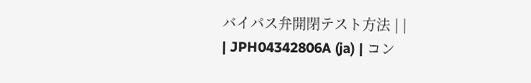バイパス弁開閉テスト方法 | |
| JPH04342806A (ja) | コン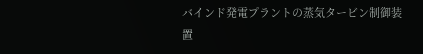バインド発電プラントの蒸気タービン制御装置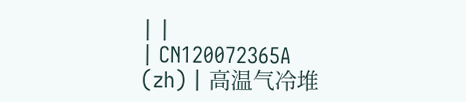| |
| CN120072365A (zh) | 高温气冷堆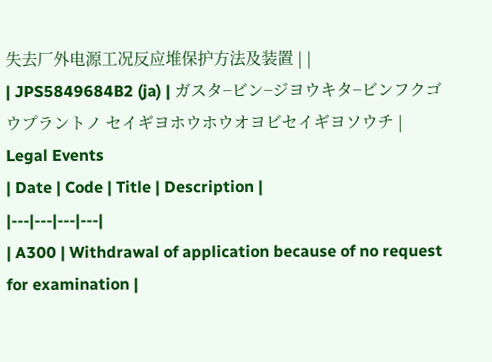失去厂外电源工况反应堆保护方法及装置 | |
| JPS5849684B2 (ja) | ガスタ−ビン−ジヨウキタ−ビンフクゴウプラントノ セイギヨホウホウオヨビセイギヨソウチ |
Legal Events
| Date | Code | Title | Description |
|---|---|---|---|
| A300 | Withdrawal of application because of no request for examination |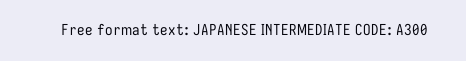Free format text: JAPANESE INTERMEDIATE CODE: A300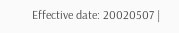Effective date: 20020507 |